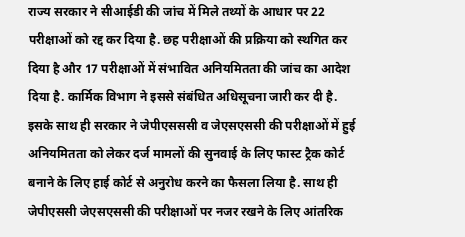राज्य सरकार ने सीआईडी की जांच में मिले तथ्यों के आधार पर 22 परीक्षाओं को रद्द कर दिया है. छह परीक्षाओं की प्रक्रिया को स्थगित कर दिया है और 17 परीक्षाओं में संभावित अनियमितता की जांच का आदेश दिया है. कार्मिक विभाग ने इससे संबंधित अधिसूचना जारी कर दी है.
इसके साथ ही सरकार ने जेपीएसससी व जेएसएससी की परीक्षाओं में हुई अनियमितता को लेकर दर्ज मामलों की सुनवाई के लिए फास्ट ट्रैक कोर्ट बनाने के लिए हाई कोर्ट से अनुरोध करने का फैसला लिया है. साथ ही जेपीएससी जेएसएससी की परीक्षाओं पर नजर रखने के लिए आंतरिक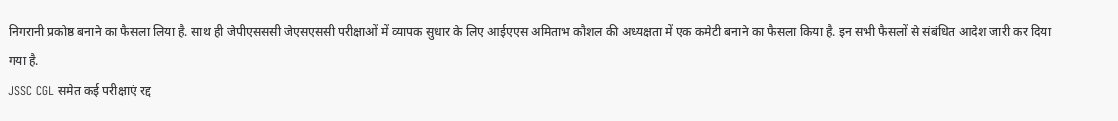निगरानी प्रकोष्ठ बनाने का फैसला लिया है. साथ ही जेपीएसससी जेएसएससी परीक्षाओं में व्यापक सुधार के लिए आईएएस अमिताभ कौशल की अध्यक्षता में एक कमेटी बनाने का फैसला किया है. इन सभी फैसलों से संबंधित आदेश जारी कर दिया गया है.
JSSC CGL समेत कई परीक्षाएं रद्द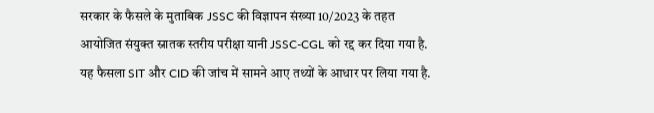सरकार के फैसले के मुताबिक JSSC की विज्ञापन संख्या 10/2023 के तहत आयोजित संयुक्त स्नातक स्तरीय परीक्षा यानी JSSC-CGL को रद्द कर दिया गया है. यह फैसला SIT और CID की जांच में सामने आए तथ्यों के आधार पर लिया गया है.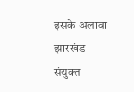इसके अलावा झारखंड संयुक्त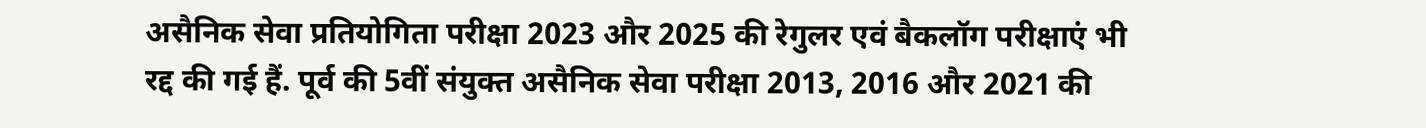असैनिक सेवा प्रतियोगिता परीक्षा 2023 और 2025 की रेगुलर एवं बैकलॉग परीक्षाएं भी रद्द की गई हैं. पूर्व की 5वीं संयुक्त असैनिक सेवा परीक्षा 2013, 2016 और 2021 की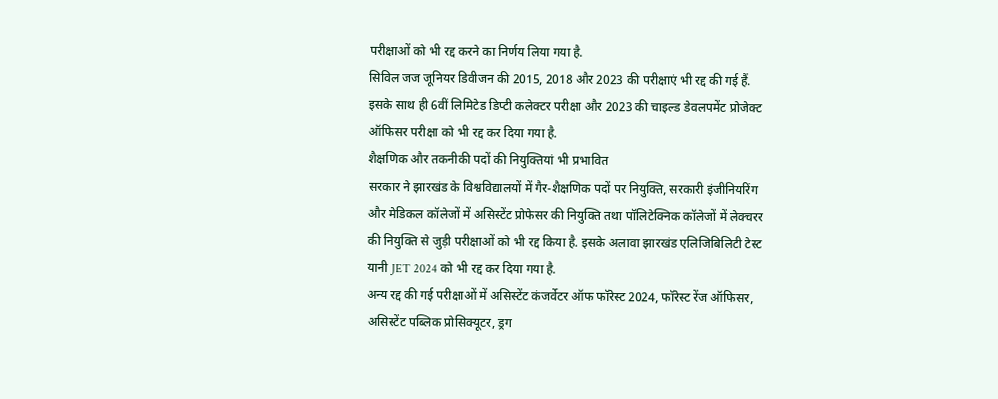परीक्षाओं को भी रद्द करने का निर्णय लिया गया है.
सिविल जज जूनियर डिवीजन की 2015, 2018 और 2023 की परीक्षाएं भी रद्द की गई हैं. इसके साथ ही 6वीं लिमिटेड डिप्टी कलेक्टर परीक्षा और 2023 की चाइल्ड डेवलपमेंट प्रोजेक्ट ऑफिसर परीक्षा को भी रद्द कर दिया गया है.
शैक्षणिक और तकनीकी पदों की नियुक्तियां भी प्रभावित
सरकार ने झारखंड के विश्वविद्यालयों में गैर-शैक्षणिक पदों पर नियुक्ति, सरकारी इंजीनियरिंग और मेडिकल कॉलेजों में असिस्टेंट प्रोफेसर की नियुक्ति तथा पॉलिटेक्निक कॉलेजों में लेक्चरर की नियुक्ति से जुड़ी परीक्षाओं को भी रद्द किया है. इसके अलावा झारखंड एलिजिबिलिटी टेस्ट यानी JET 2024 को भी रद्द कर दिया गया है.
अन्य रद्द की गई परीक्षाओं में असिस्टेंट कंजर्वेटर ऑफ फॉरेस्ट 2024, फॉरेस्ट रेंज ऑफिसर, असिस्टेंट पब्लिक प्रोसिक्यूटर, ड्रग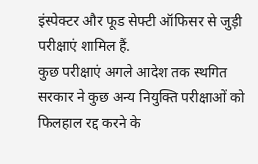इंस्पेक्टर और फूड सेफ्टी ऑफिसर से जुड़ी परीक्षाएं शामिल हैं.
कुछ परीक्षाएं अगले आदेश तक स्थगित
सरकार ने कुछ अन्य नियुक्ति परीक्षाओं को फिलहाल रद्द करने के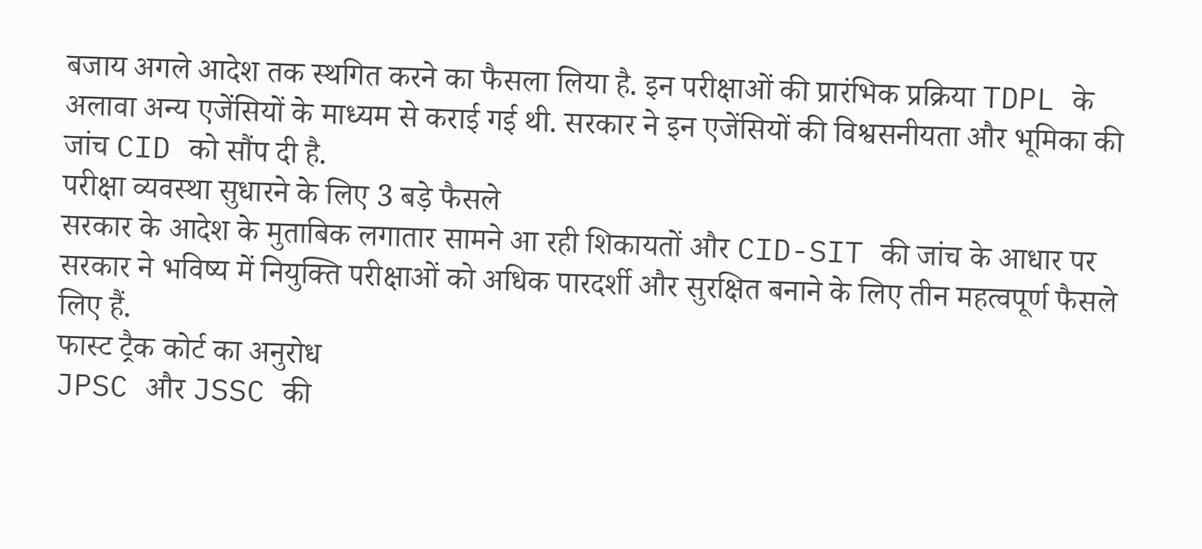बजाय अगले आदेश तक स्थगित करने का फैसला लिया है. इन परीक्षाओं की प्रारंभिक प्रक्रिया TDPL के अलावा अन्य एजेंसियों के माध्यम से कराई गई थी. सरकार ने इन एजेंसियों की विश्वसनीयता और भूमिका की जांच CID को सौंप दी है.
परीक्षा व्यवस्था सुधारने के लिए 3 बड़े फैसले
सरकार के आदेश के मुताबिक लगातार सामने आ रही शिकायतों और CID-SIT की जांच के आधार पर सरकार ने भविष्य में नियुक्ति परीक्षाओं को अधिक पारदर्शी और सुरक्षित बनाने के लिए तीन महत्वपूर्ण फैसले लिए हैं.
फास्ट ट्रैक कोर्ट का अनुरोध
JPSC और JSSC की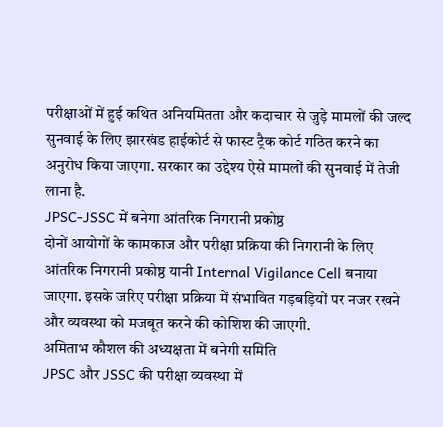परीक्षाओं में हुई कथित अनियमितता और कदाचार से जुड़े मामलों की जल्द सुनवाई के लिए झारखंड हाईकोर्ट से फास्ट ट्रैक कोर्ट गठित करने का अनुरोध किया जाएगा. सरकार का उद्देश्य ऐसे मामलों की सुनवाई में तेजी लाना है.
JPSC-JSSC में बनेगा आंतरिक निगरानी प्रकोष्ठ
दोनों आयोगों के कामकाज और परीक्षा प्रक्रिया की निगरानी के लिए आंतरिक निगरानी प्रकोष्ठ यानी Internal Vigilance Cell बनाया जाएगा. इसके जरिए परीक्षा प्रक्रिया में संभावित गड़बड़ियों पर नजर रखने और व्यवस्था को मजबूत करने की कोशिश की जाएगी.
अमिताभ कौशल की अध्यक्षता में बनेगी समिति
JPSC और JSSC की परीक्षा व्यवस्था में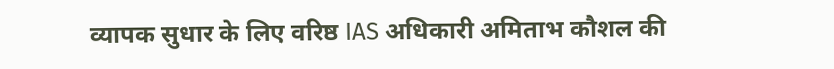व्यापक सुधार के लिए वरिष्ठ IAS अधिकारी अमिताभ कौशल की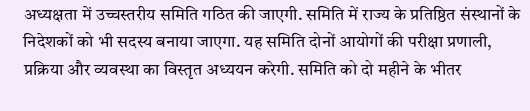अध्यक्षता में उच्चस्तरीय समिति गठित की जाएगी. समिति में राज्य के प्रतिष्ठित संस्थानों के निदेशकों को भी सदस्य बनाया जाएगा. यह समिति दोनों आयोगों की परीक्षा प्रणाली, प्रक्रिया और व्यवस्था का विस्तृत अध्ययन करेगी. समिति को दो महीने के भीतर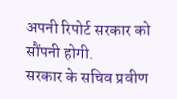अपनी रिपोर्ट सरकार को सौंपनी होगी.
सरकार के सचिव प्रवीण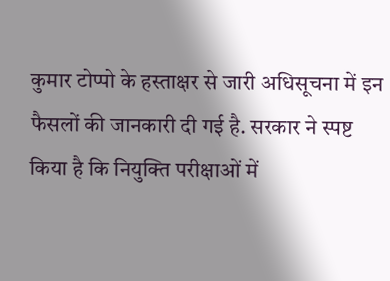कुमार टोप्पो के हस्ताक्षर से जारी अधिसूचना में इन फैसलों की जानकारी दी गई है. सरकार ने स्पष्ट किया है कि नियुक्ति परीक्षाओं में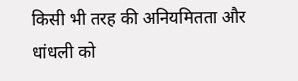किसी भी तरह की अनियमितता और धांधली को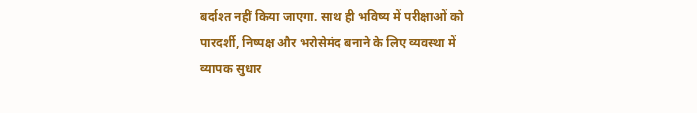बर्दाश्त नहीं किया जाएगा. साथ ही भविष्य में परीक्षाओं को पारदर्शी, निष्पक्ष और भरोसेमंद बनाने के लिए व्यवस्था में व्यापक सुधार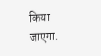किया जाएगा.